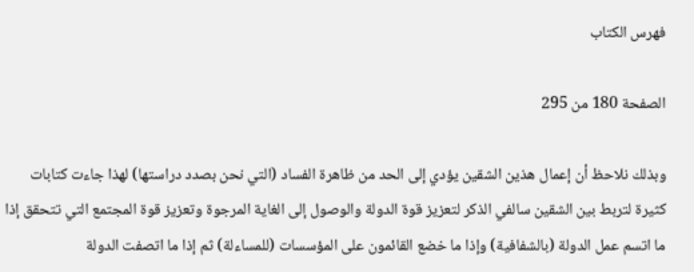فهرس الكتاب

الصفحة 180 من 295

وبذلك نلاحظ أن إعمال هذين الشقين يؤدي إلى الحد من ظاهرة الفساد (التي نحن بصدد دراستها) لهذا جاءت كتابات كثيرة لتربط بين الشقين سالفي الذكر لتعزيز قوة الدولة والوصول إلى الغاية المرجوة وتعزيز قوة المجتمع التي تتحقق إذا ما اتسم عمل الدولة (بالشفافية) وإذا ما خضع القائمون على المؤسسات (للمساءلة) ثم إذا ما اتصفت الدولة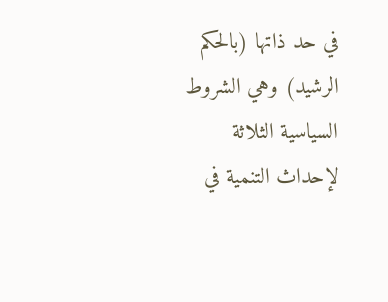في حد ذاتها (بالحكم الرشيد) وهي الشروط السياسية الثلاثة لإحداث التنمية في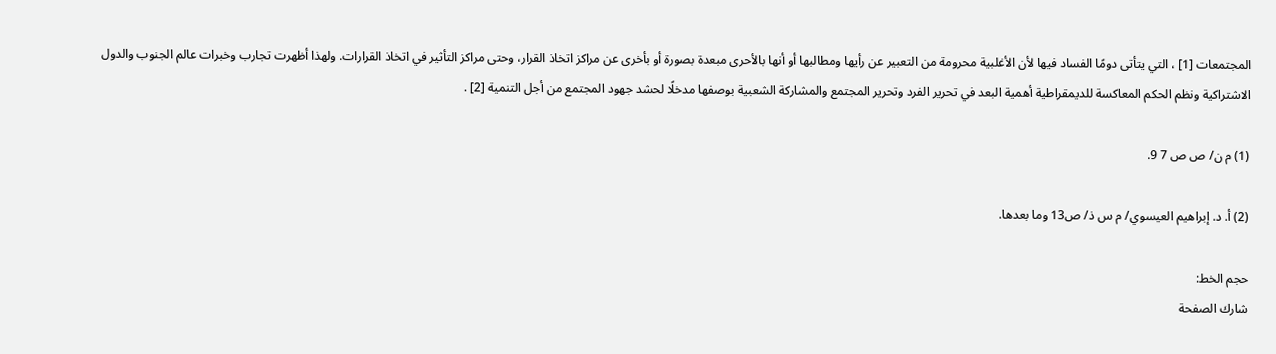المجتمعات [1] ، التي يتأتى دومًا الفساد فيها لأن الأغلبية محرومة من التعبير عن رأيها ومطالبها أو أنها بالأحرى مبعدة بصورة أو بأخرى عن مراكز اتخاذ القرار، وحتى مراكز التأثير في اتخاذ القرارات. ولهذا أظهرت تجارب وخبرات عالم الجنوب والدول الاشتراكية ونظم الحكم المعاكسة للديمقراطية أهمية البعد في تحرير الفرد وتحرير المجتمع والمشاركة الشعبية بوصفها مدخلًا لحشد جهود المجتمع من أجل التنمية [2] .

(1) م ن/ ص ص 7 9.

(2) أ. د. إبراهيم العيسوي/ م س ذ/ ص13 وما بعدها.

حجم الخط:
شارك الصفحة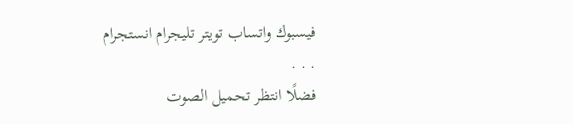فيسبوك واتساب تويتر تليجرام انستجرام
. . .
فضلًا انتظر تحميل الصوت